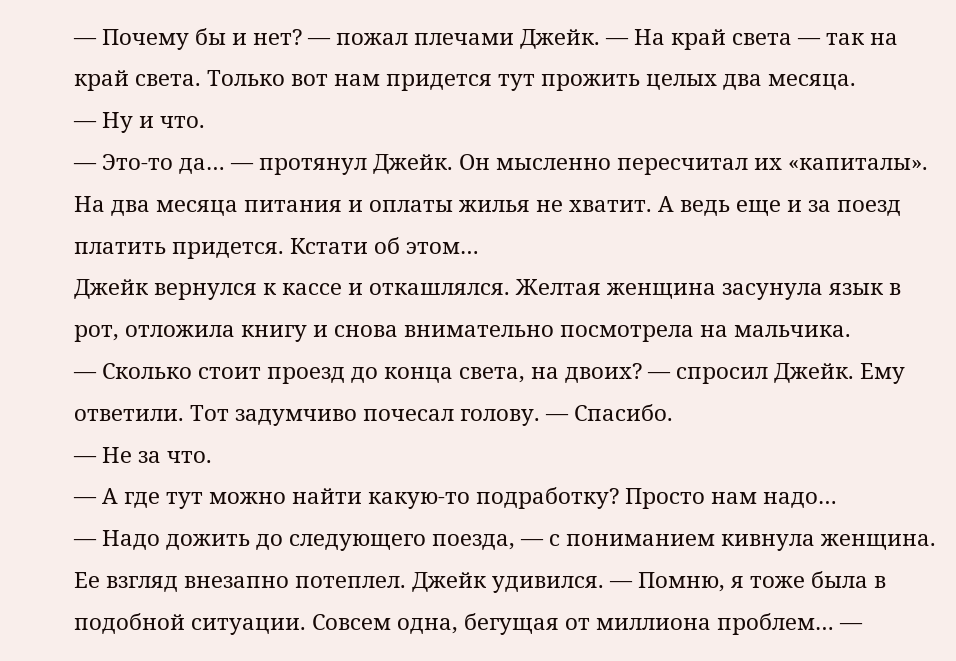— Почему бы и нет? — пожал плечами Джейк. — На край света — так на край света. Только вот нам придется тут прожить целых два месяца.
— Ну и что.
— Это-то да… — протянул Джейк. Он мысленно пересчитал их «капиталы». На два месяца питания и оплаты жилья не хватит. А ведь еще и за поезд платить придется. Кстати об этом…
Джейк вернулся к кассе и откашлялся. Желтая женщина засунула язык в рот, отложила книгу и снова внимательно посмотрела на мальчика.
— Сколько стоит проезд до конца света, на двоих? — спросил Джейк. Ему ответили. Тот задумчиво почесал голову. — Спасибо.
— Не за что.
— А где тут можно найти какую-то подработку? Просто нам надо…
— Надо дожить до следующего поезда, — с пониманием кивнула женщина. Ее взгляд внезапно потеплел. Джейк удивился. — Помню, я тоже была в подобной ситуации. Совсем одна, бегущая от миллиона проблем… —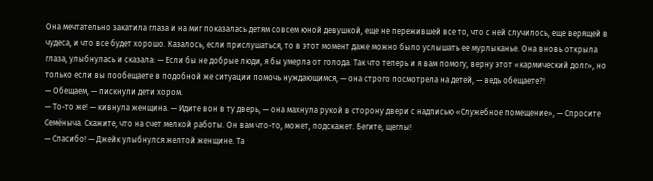Она мечтательно закатила глаза и на миг показалась детям совсем юной девушкой, еще не пережившей все то, что с ней случилось, еще верящей в чудеса, и что все будет хорошо. Казалось, если прислушаться, то в этот момент даже можно было услышать ее мурлыканье. Она вновь открыла глаза, улыбнулась и сказала: — Если бы не добрые люди, я бы умерла от голода. Так что теперь и я вам помогу, верну этот «кармический долг», но только если вы пообещаете в подобной же ситуации помочь нуждающимся, — она строго посмотрела на детей, — ведь обещаете?!
— Обещаем, — пискнули дети хором.
— То-то же! — кивнула женщина. — Идите вон в ту дверь, — она махнула рукой в сторону двери с надписью «Служебное помещение», — Спросите Семёныча. Скажите, что на счет мелкой работы. Он вам что-то, может, подскажет. Бегите, щеглы!
— Спасибо! — Джейк улыбнулся желтой женщине. Та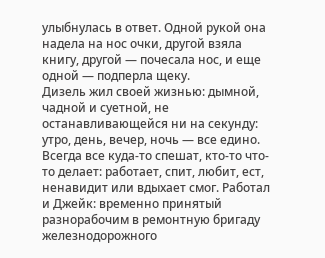улыбнулась в ответ. Одной рукой она надела на нос очки, другой взяла книгу, другой — почесала нос, и еще одной — подперла щеку.
Дизель жил своей жизнью: дымной, чадной и суетной, не останавливающейся ни на секунду: утро, день, вечер, ночь — все едино. Всегда все куда-то спешат, кто-то что-то делает: работает, спит, любит, ест, ненавидит или вдыхает смог. Работал и Джейк: временно принятый разнорабочим в ремонтную бригаду железнодорожного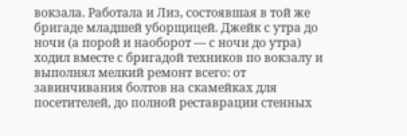вокзала. Работала и Лиз, состоявшая в той же бригаде младшей уборщицей. Джейк с утра до ночи (а порой и наоборот — с ночи до утра) ходил вместе с бригадой техников по вокзалу и выполнял мелкий ремонт всего: от завинчивания болтов на скамейках для посетителей, до полной реставрации стенных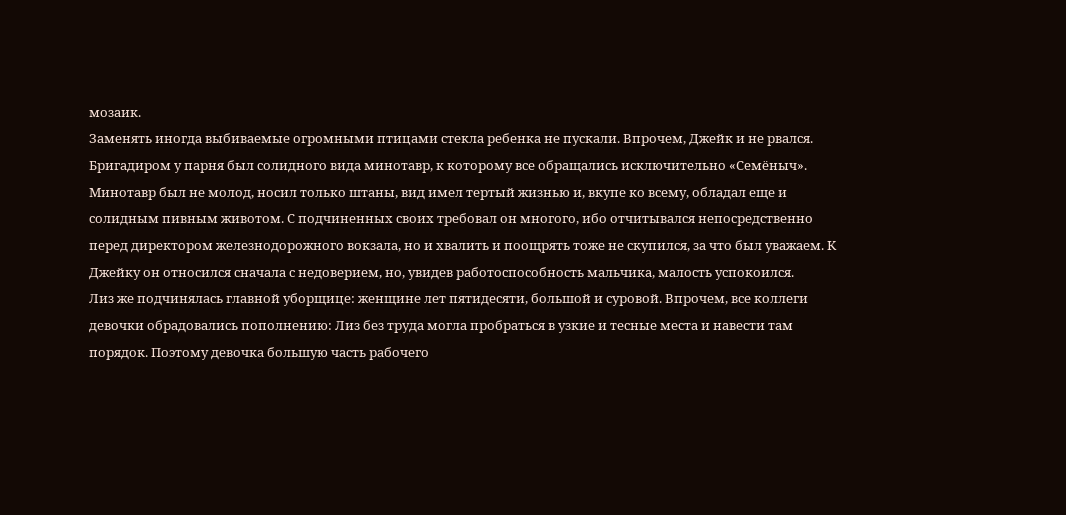мозаик.
Заменять иногда выбиваемые огромными птицами стекла ребенка не пускали. Впрочем, Джейк и не рвался.
Бригадиром у парня был солидного вида минотавр, к которому все обращались исключительно «Семёныч». Минотавр был не молод, носил только штаны, вид имел тертый жизнью и, вкупе ко всему, обладал еще и солидным пивным животом. С подчиненных своих требовал он многого, ибо отчитывался непосредственно перед директором железнодорожного вокзала, но и хвалить и поощрять тоже не скупился, за что был уважаем. К Джейку он относился сначала с недоверием, но, увидев работоспособность мальчика, малость успокоился.
Лиз же подчинялась главной уборщице: женщине лет пятидесяти, большой и суровой. Впрочем, все коллеги девочки обрадовались пополнению: Лиз без труда могла пробраться в узкие и тесные места и навести там порядок. Поэтому девочка большую часть рабочего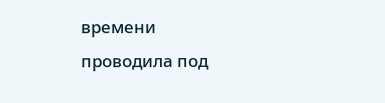времени проводила под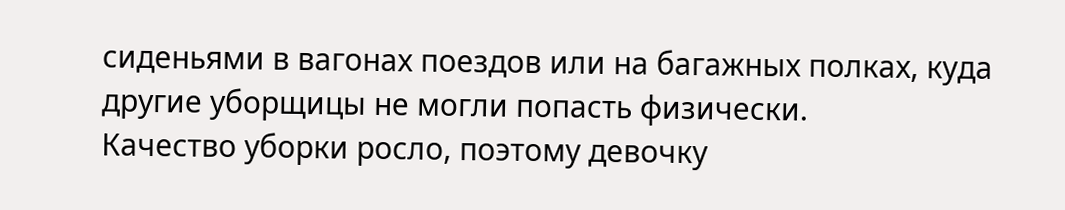сиденьями в вагонах поездов или на багажных полках, куда другие уборщицы не могли попасть физически.
Качество уборки росло, поэтому девочку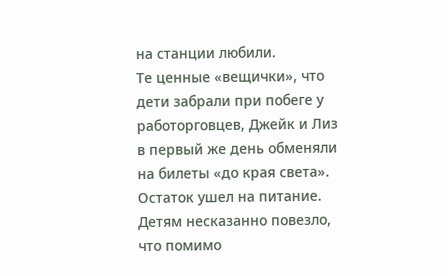на станции любили.
Те ценные «вещички», что дети забрали при побеге у работорговцев, Джейк и Лиз в первый же день обменяли на билеты «до края света». Остаток ушел на питание. Детям несказанно повезло, что помимо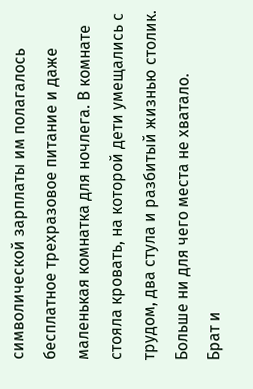символической зарплаты им полагалось бесплатное трехразовое питание и даже маленькая комнатка для ночлега. В комнате стояла кровать, на которой дети умещались с трудом, два стула и разбитый жизнью столик. Больше ни для чего места не хватало.
Брат и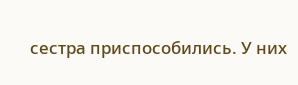сестра приспособились. У них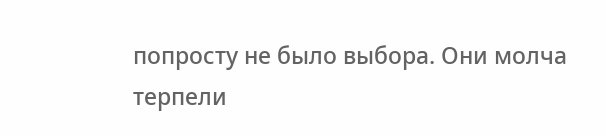попросту не было выбора. Они молча терпели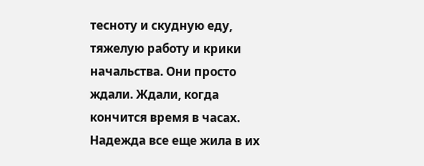тесноту и скудную еду, тяжелую работу и крики начальства. Они просто ждали. Ждали, когда кончится время в часах.
Надежда все еще жила в их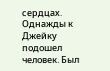сердцах.
Однажды к Джейку подошел человек. Был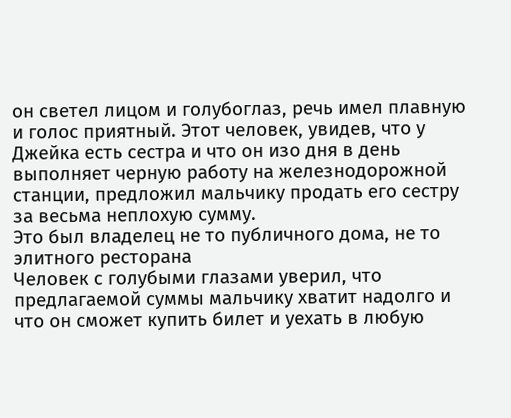он светел лицом и голубоглаз, речь имел плавную и голос приятный. Этот человек, увидев, что у Джейка есть сестра и что он изо дня в день выполняет черную работу на железнодорожной станции, предложил мальчику продать его сестру за весьма неплохую сумму.
Это был владелец не то публичного дома, не то элитного ресторана
Человек с голубыми глазами уверил, что предлагаемой суммы мальчику хватит надолго и что он сможет купить билет и уехать в любую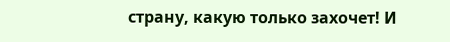страну, какую только захочет! И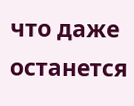что даже останется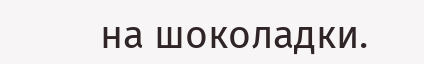на шоколадки.